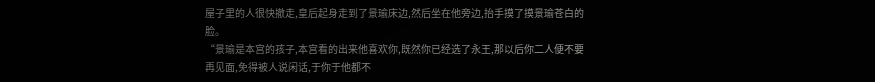屋子里的人很快撤走,皇后起身走到了景瑜床边,然后坐在他旁边,抬手摸了摸景瑜苍白的脸。
“景瑜是本宫的孩子,本宫看的出来他喜欢你,既然你已经选了永王,那以后你二人便不要再见面,免得被人说闲话,于你于他都不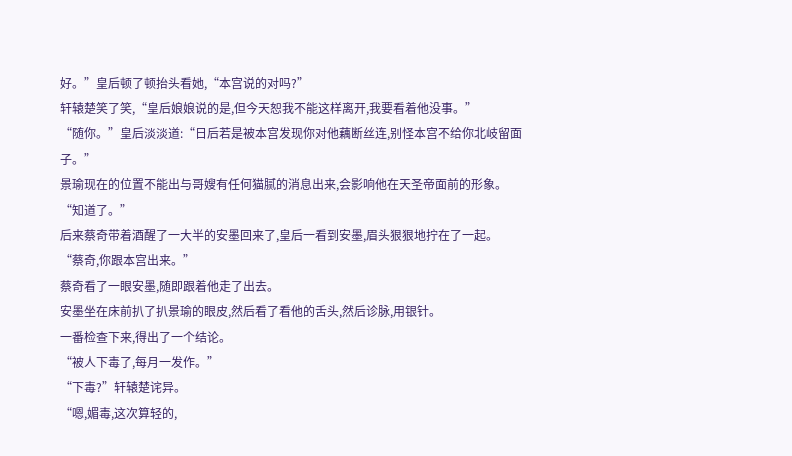好。”皇后顿了顿抬头看她,“本宫说的对吗?”
轩辕楚笑了笑,“皇后娘娘说的是,但今天恕我不能这样离开,我要看着他没事。”
“随你。”皇后淡淡道:“日后若是被本宫发现你对他藕断丝连,别怪本宫不给你北岐留面子。”
景瑜现在的位置不能出与哥嫂有任何猫腻的消息出来,会影响他在天圣帝面前的形象。
“知道了。”
后来蔡奇带着酒醒了一大半的安墨回来了,皇后一看到安墨,眉头狠狠地拧在了一起。
“蔡奇,你跟本宫出来。”
蔡奇看了一眼安墨,随即跟着他走了出去。
安墨坐在床前扒了扒景瑜的眼皮,然后看了看他的舌头,然后诊脉,用银针。
一番检查下来,得出了一个结论。
“被人下毒了,每月一发作。”
“下毒?”轩辕楚诧异。
“嗯,媚毒,这次算轻的,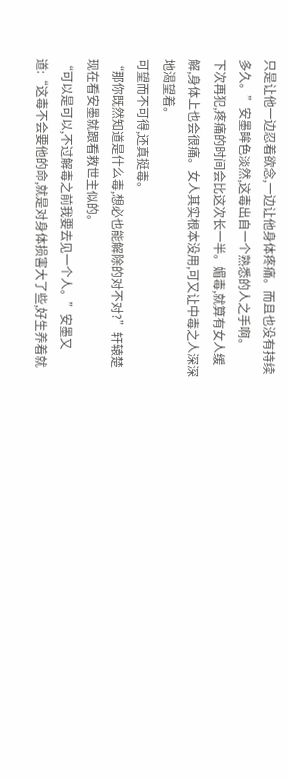只是让他一边忍着欲念,一边让他身体疼痛。而且也没有持续多久。”安墨眸色淡然,这毒出自一个熟悉的人之手啊。
下次再犯,疼痛的时间会比这次长一半。媚毒,就算有女人缓解,身体上也会很痛。女人其实根本没用,可又让中毒之人深深地渴望着。
可望而不可得,还真挺毒。
“那你既然知道是什么毒,想必也能解除的对不对?”轩辕楚现在看安墨就跟看救世主似的。
“可以是可以,不过解毒之前我要去见一个人。”安墨又道:“这毒不会要他的命,就是对身体损害大了些,好生养着就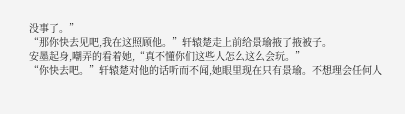没事了。”
“那你快去见吧,我在这照顾他。”轩辕楚走上前给景瑜掖了掖被子。
安墨起身,嘲弄的看着她,“真不懂你们这些人怎么这么会玩。”
“你快去吧。”轩辕楚对他的话听而不闻,她眼里现在只有景瑜。不想理会任何人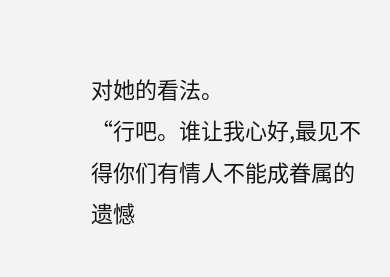对她的看法。
“行吧。谁让我心好,最见不得你们有情人不能成眷属的遗憾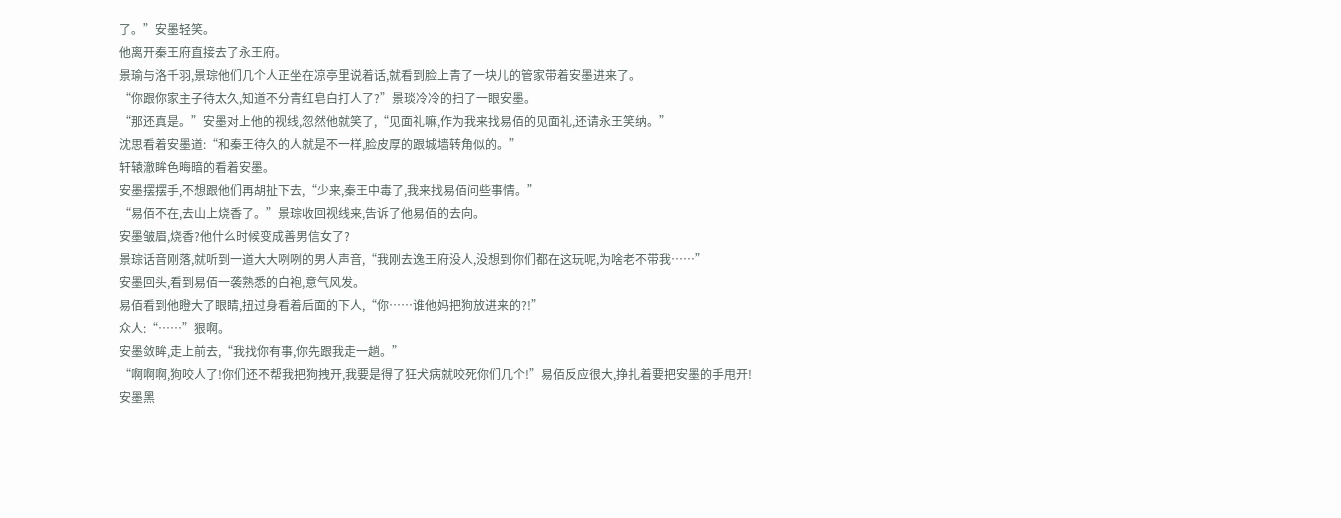了。”安墨轻笑。
他离开秦王府直接去了永王府。
景瑜与洛千羽,景琮他们几个人正坐在凉亭里说着话,就看到脸上青了一块儿的管家带着安墨进来了。
“你跟你家主子待太久,知道不分青红皂白打人了?”景琰冷冷的扫了一眼安墨。
“那还真是。”安墨对上他的视线,忽然他就笑了,“见面礼嘛,作为我来找易佰的见面礼,还请永王笑纳。”
沈思看着安墨道:“和秦王待久的人就是不一样,脸皮厚的跟城墙转角似的。”
轩辕澈眸色晦暗的看着安墨。
安墨摆摆手,不想跟他们再胡扯下去,“少来,秦王中毒了,我来找易佰问些事情。”
“易佰不在,去山上烧香了。”景琮收回视线来,告诉了他易佰的去向。
安墨皱眉,烧香?他什么时候变成善男信女了?
景琮话音刚落,就听到一道大大咧咧的男人声音,“我刚去逸王府没人,没想到你们都在这玩呢,为啥老不带我……”
安墨回头,看到易佰一袭熟悉的白袍,意气风发。
易佰看到他瞪大了眼睛,扭过身看着后面的下人,“你……谁他妈把狗放进来的?!”
众人:“……”狠啊。
安墨敛眸,走上前去,“我找你有事,你先跟我走一趟。”
“啊啊啊,狗咬人了!你们还不帮我把狗拽开,我要是得了狂犬病就咬死你们几个!”易佰反应很大,挣扎着要把安墨的手甩开!
安墨黑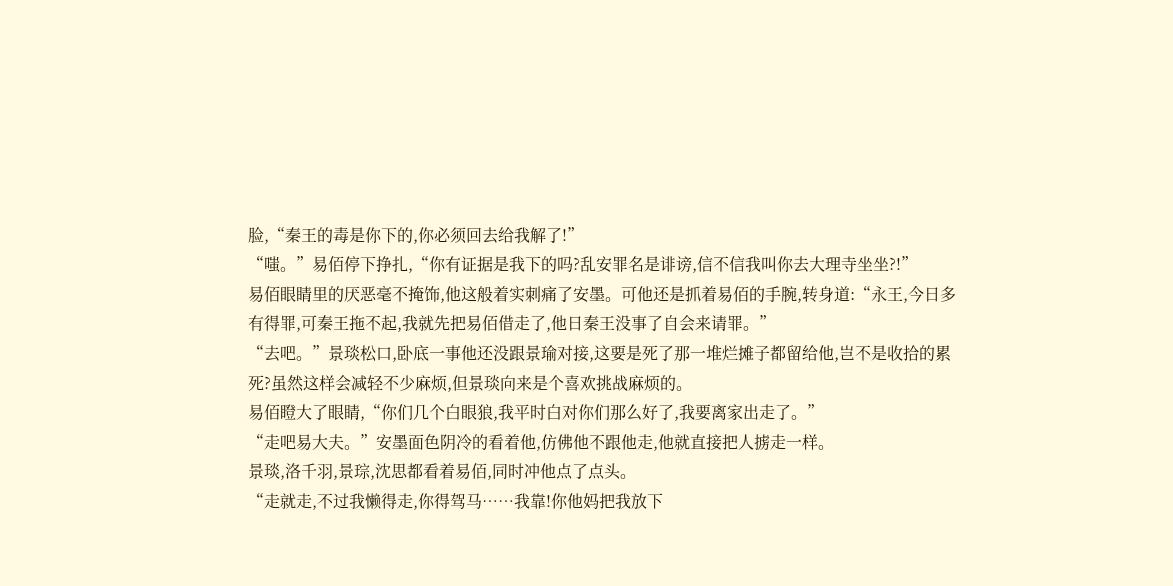脸,“秦王的毒是你下的,你必须回去给我解了!”
“嗤。”易佰停下挣扎,“你有证据是我下的吗?乱安罪名是诽谤,信不信我叫你去大理寺坐坐?!”
易佰眼睛里的厌恶毫不掩饰,他这般着实刺痛了安墨。可他还是抓着易佰的手腕,转身道:“永王,今日多有得罪,可秦王拖不起,我就先把易佰借走了,他日秦王没事了自会来请罪。”
“去吧。”景琰松口,卧底一事他还没跟景瑜对接,这要是死了那一堆烂摊子都留给他,岂不是收拾的累死?虽然这样会减轻不少麻烦,但景琰向来是个喜欢挑战麻烦的。
易佰瞪大了眼睛,“你们几个白眼狼,我平时白对你们那么好了,我要离家出走了。”
“走吧易大夫。”安墨面色阴冷的看着他,仿佛他不跟他走,他就直接把人掳走一样。
景琰,洛千羽,景琮,沈思都看着易佰,同时冲他点了点头。
“走就走,不过我懒得走,你得驾马……我靠!你他妈把我放下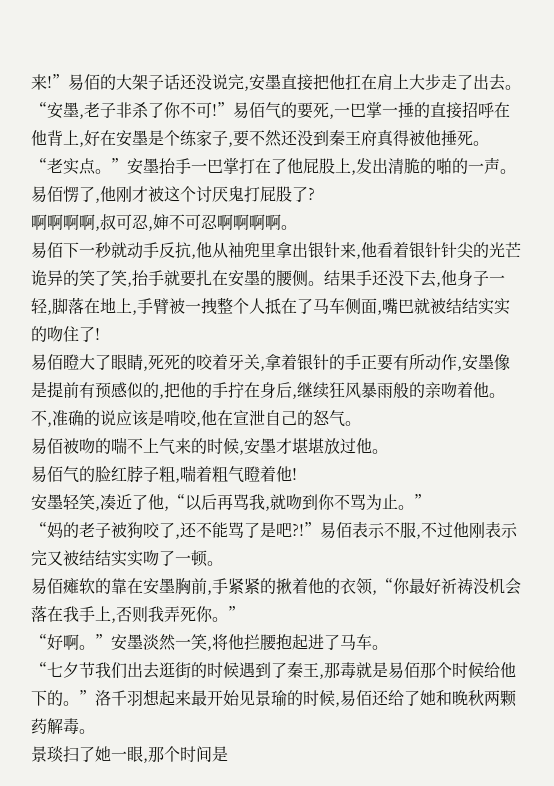来!”易佰的大架子话还没说完,安墨直接把他扛在肩上大步走了出去。
“安墨,老子非杀了你不可!”易佰气的要死,一巴掌一捶的直接招呼在他背上,好在安墨是个练家子,要不然还没到秦王府真得被他捶死。
“老实点。”安墨抬手一巴掌打在了他屁股上,发出清脆的啪的一声。
易佰愣了,他刚才被这个讨厌鬼打屁股了?
啊啊啊啊,叔可忍,婶不可忍啊啊啊啊。
易佰下一秒就动手反抗,他从袖兜里拿出银针来,他看着银针针尖的光芒诡异的笑了笑,抬手就要扎在安墨的腰侧。结果手还没下去,他身子一轻,脚落在地上,手臂被一拽整个人抵在了马车侧面,嘴巴就被结结实实的吻住了!
易佰瞪大了眼睛,死死的咬着牙关,拿着银针的手正要有所动作,安墨像是提前有预感似的,把他的手拧在身后,继续狂风暴雨般的亲吻着他。
不,准确的说应该是啃咬,他在宣泄自己的怒气。
易佰被吻的喘不上气来的时候,安墨才堪堪放过他。
易佰气的脸红脖子粗,喘着粗气瞪着他!
安墨轻笑,凑近了他,“以后再骂我,就吻到你不骂为止。”
“妈的老子被狗咬了,还不能骂了是吧?!”易佰表示不服,不过他刚表示完又被结结实实吻了一顿。
易佰瘫软的靠在安墨胸前,手紧紧的揪着他的衣领,“你最好祈祷没机会落在我手上,否则我弄死你。”
“好啊。”安墨淡然一笑,将他拦腰抱起进了马车。
“七夕节我们出去逛街的时候遇到了秦王,那毒就是易佰那个时候给他下的。”洛千羽想起来最开始见景瑜的时候,易佰还给了她和晚秋两颗药解毒。
景琰扫了她一眼,那个时间是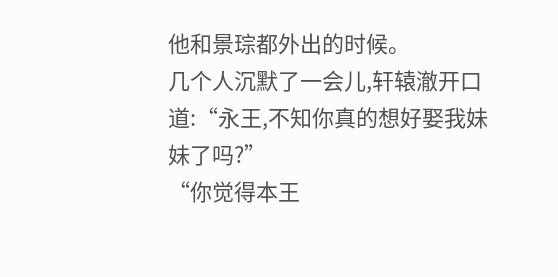他和景琮都外出的时候。
几个人沉默了一会儿,轩辕澈开口道:“永王,不知你真的想好娶我妹妹了吗?”
“你觉得本王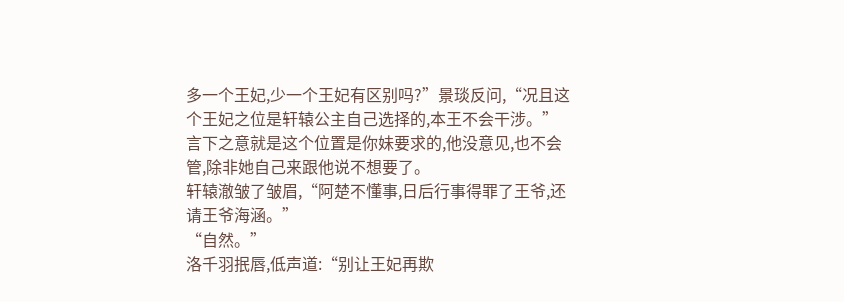多一个王妃,少一个王妃有区别吗?”景琰反问,“况且这个王妃之位是轩辕公主自己选择的,本王不会干涉。”
言下之意就是这个位置是你妹要求的,他没意见,也不会管,除非她自己来跟他说不想要了。
轩辕澈皱了皱眉,“阿楚不懂事,日后行事得罪了王爷,还请王爷海涵。”
“自然。”
洛千羽抿唇,低声道:“别让王妃再欺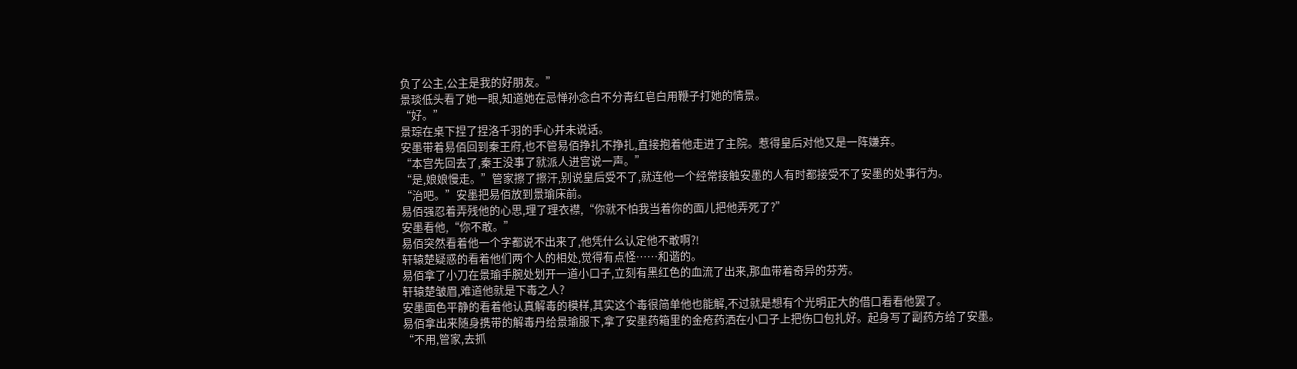负了公主,公主是我的好朋友。”
景琰低头看了她一眼,知道她在忌惮孙念白不分青红皂白用鞭子打她的情景。
“好。”
景琮在桌下捏了捏洛千羽的手心并未说话。
安墨带着易佰回到秦王府,也不管易佰挣扎不挣扎,直接抱着他走进了主院。惹得皇后对他又是一阵嫌弃。
“本宫先回去了,秦王没事了就派人进宫说一声。”
“是,娘娘慢走。”管家擦了擦汗,别说皇后受不了,就连他一个经常接触安墨的人有时都接受不了安墨的处事行为。
“治吧。”安墨把易佰放到景瑜床前。
易佰强忍着弄残他的心思,理了理衣襟,“你就不怕我当着你的面儿把他弄死了?”
安墨看他,“你不敢。”
易佰突然看着他一个字都说不出来了,他凭什么认定他不敢啊?!
轩辕楚疑惑的看着他们两个人的相处,觉得有点怪……和谐的。
易佰拿了小刀在景瑜手腕处划开一道小口子,立刻有黑红色的血流了出来,那血带着奇异的芬芳。
轩辕楚皱眉,难道他就是下毒之人?
安墨面色平静的看着他认真解毒的模样,其实这个毒很简单他也能解,不过就是想有个光明正大的借口看看他罢了。
易佰拿出来随身携带的解毒丹给景瑜服下,拿了安墨药箱里的金疮药洒在小口子上把伤口包扎好。起身写了副药方给了安墨。
“不用,管家,去抓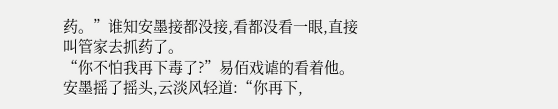药。”谁知安墨接都没接,看都没看一眼,直接叫管家去抓药了。
“你不怕我再下毒了?”易佰戏谑的看着他。
安墨摇了摇头,云淡风轻道:“你再下,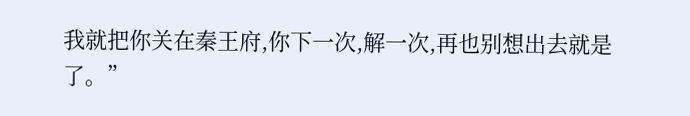我就把你关在秦王府,你下一次,解一次,再也别想出去就是了。”